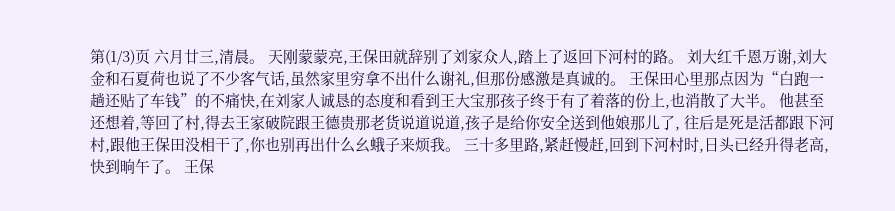第(1/3)页 六月廿三,清晨。 天刚蒙蒙亮,王保田就辞别了刘家众人,踏上了返回下河村的路。 刘大红千恩万谢,刘大金和石夏荷也说了不少客气话,虽然家里穷拿不出什么谢礼,但那份感激是真诚的。 王保田心里那点因为“白跑一趟还贴了车钱”的不痛快,在刘家人诚恳的态度和看到王大宝那孩子终于有了着落的份上,也消散了大半。 他甚至还想着,等回了村,得去王家破院跟王德贵那老货说道说道,孩子是给你安全送到他娘那儿了, 往后是死是活都跟下河村,跟他王保田没相干了,你也别再出什么幺蛾子来烦我。 三十多里路,紧赶慢赶,回到下河村时,日头已经升得老高,快到晌午了。 王保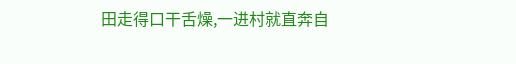田走得口干舌燥,一进村就直奔自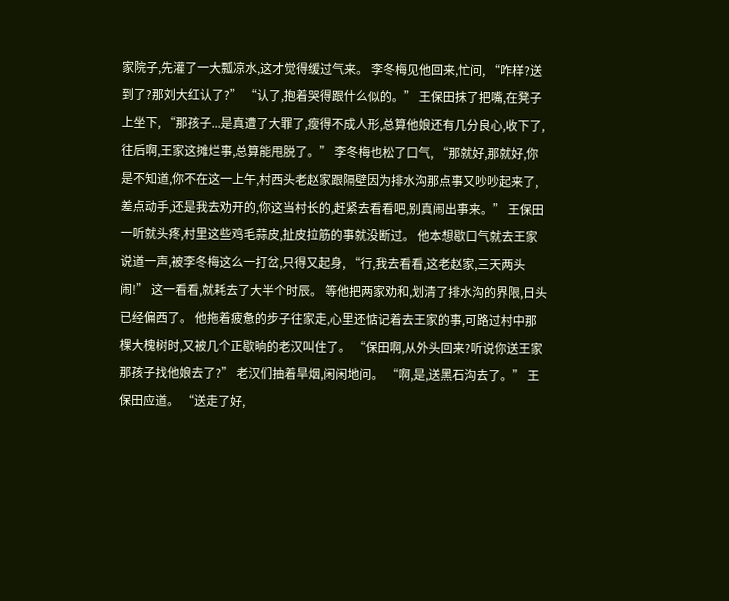家院子,先灌了一大瓢凉水,这才觉得缓过气来。 李冬梅见他回来,忙问, “咋样?送到了?那刘大红认了?” “认了,抱着哭得跟什么似的。” 王保田抹了把嘴,在凳子上坐下, “那孩子...是真遭了大罪了,瘦得不成人形,总算他娘还有几分良心,收下了,往后啊,王家这摊烂事,总算能甩脱了。” 李冬梅也松了口气, “那就好,那就好,你是不知道,你不在这一上午,村西头老赵家跟隔壁因为排水沟那点事又吵吵起来了,差点动手,还是我去劝开的,你这当村长的,赶紧去看看吧,别真闹出事来。” 王保田一听就头疼,村里这些鸡毛蒜皮,扯皮拉筋的事就没断过。 他本想歇口气就去王家说道一声,被李冬梅这么一打岔,只得又起身, “行,我去看看,这老赵家,三天两头闹!” 这一看看,就耗去了大半个时辰。 等他把两家劝和,划清了排水沟的界限,日头已经偏西了。 他拖着疲惫的步子往家走,心里还惦记着去王家的事,可路过村中那棵大槐树时,又被几个正歇晌的老汉叫住了。 “保田啊,从外头回来?听说你送王家那孩子找他娘去了?” 老汉们抽着旱烟,闲闲地问。 “啊,是,送黑石沟去了。” 王保田应道。 “送走了好,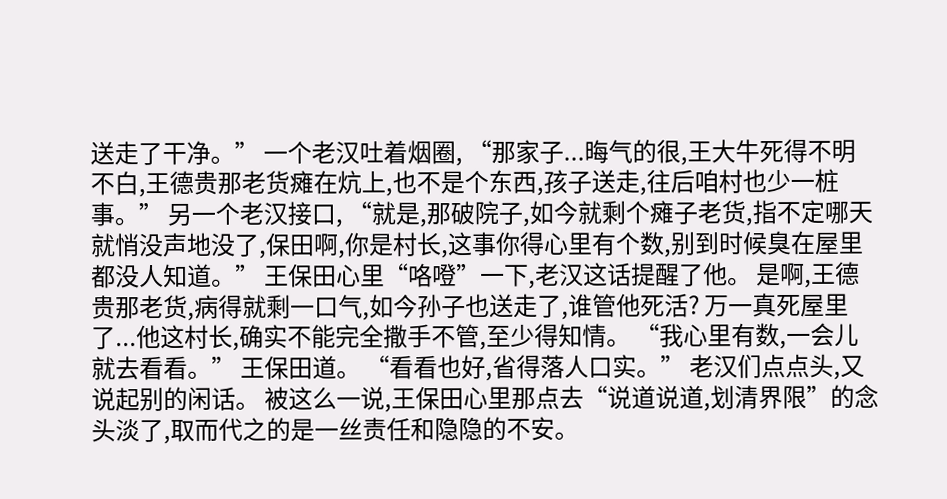送走了干净。” 一个老汉吐着烟圈, “那家子...晦气的很,王大牛死得不明不白,王德贵那老货瘫在炕上,也不是个东西,孩子送走,往后咱村也少一桩事。” 另一个老汉接口, “就是,那破院子,如今就剩个瘫子老货,指不定哪天就悄没声地没了,保田啊,你是村长,这事你得心里有个数,别到时候臭在屋里都没人知道。” 王保田心里“咯噔”一下,老汉这话提醒了他。 是啊,王德贵那老货,病得就剩一口气,如今孙子也送走了,谁管他死活? 万一真死屋里了...他这村长,确实不能完全撒手不管,至少得知情。 “我心里有数,一会儿就去看看。” 王保田道。 “看看也好,省得落人口实。” 老汉们点点头,又说起别的闲话。 被这么一说,王保田心里那点去“说道说道,划清界限”的念头淡了,取而代之的是一丝责任和隐隐的不安。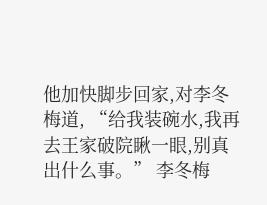他加快脚步回家,对李冬梅道, “给我装碗水,我再去王家破院瞅一眼,别真出什么事。” 李冬梅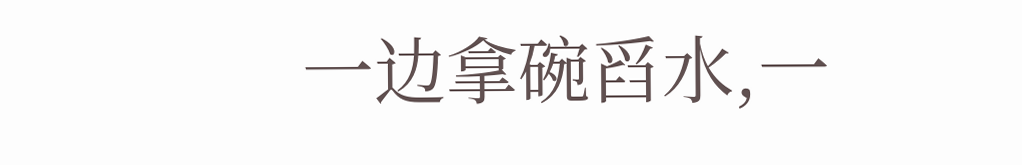一边拿碗舀水,一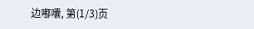边嘟囔, 第(1/3)页